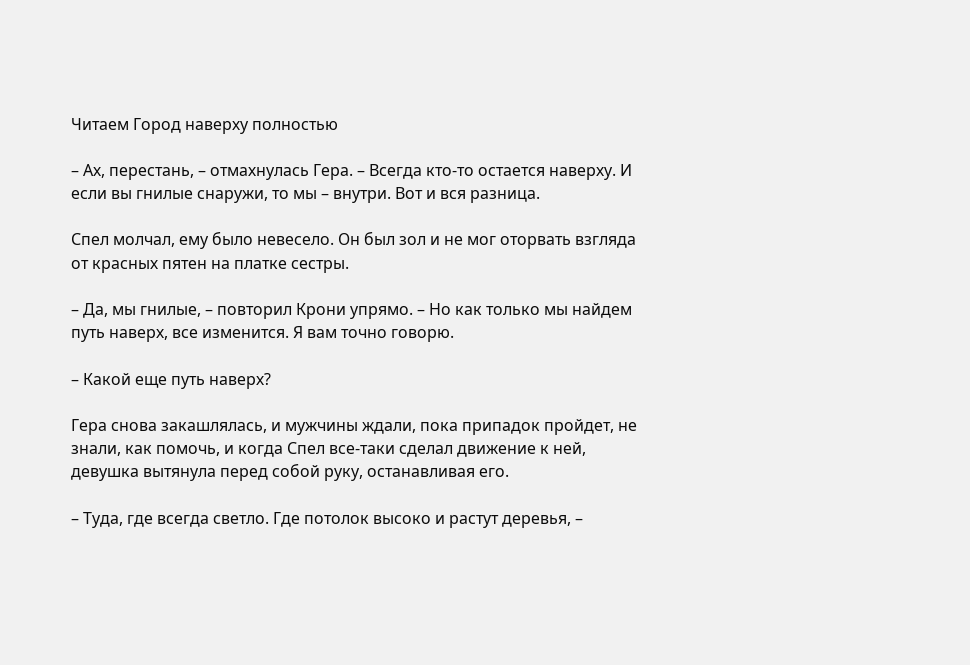Читаем Город наверху полностью

– Ах, перестань, – отмахнулась Гера. – Всегда кто-то остается наверху. И если вы гнилые снаружи, то мы – внутри. Вот и вся разница.

Спел молчал, ему было невесело. Он был зол и не мог оторвать взгляда от красных пятен на платке сестры.

– Да, мы гнилые, – повторил Крони упрямо. – Но как только мы найдем путь наверх, все изменится. Я вам точно говорю.

– Какой еще путь наверх?

Гера снова закашлялась, и мужчины ждали, пока припадок пройдет, не знали, как помочь, и когда Спел все-таки сделал движение к ней, девушка вытянула перед собой руку, останавливая его.

– Туда, где всегда светло. Где потолок высоко и растут деревья, –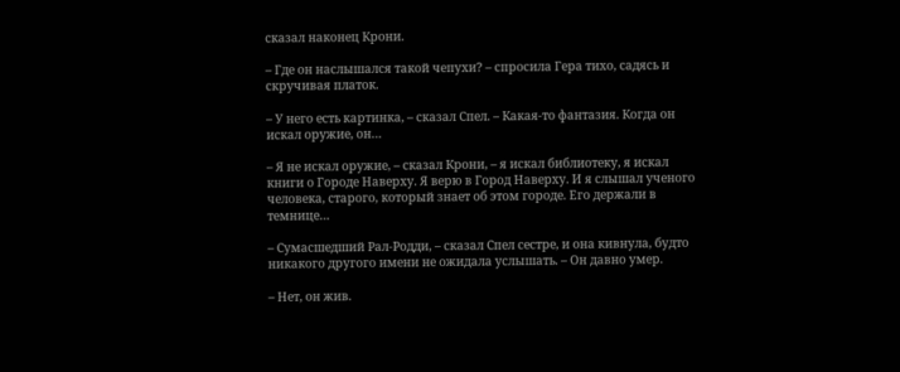сказал наконец Крони.

– Где он наслышался такой чепухи? – спросила Гера тихо, садясь и скручивая платок.

– У него есть картинка, – сказал Спел. – Какая-то фантазия. Когда он искал оружие, он…

– Я не искал оружие, – сказал Крони, – я искал библиотеку, я искал книги о Городе Наверху. Я верю в Город Наверху. И я слышал ученого человека, старого, который знает об этом городе. Его держали в темнице…

– Сумасшедший Рал-Родди, – сказал Спел сестре, и она кивнула, будто никакого другого имени не ожидала услышать. – Он давно умер.

– Нет, он жив.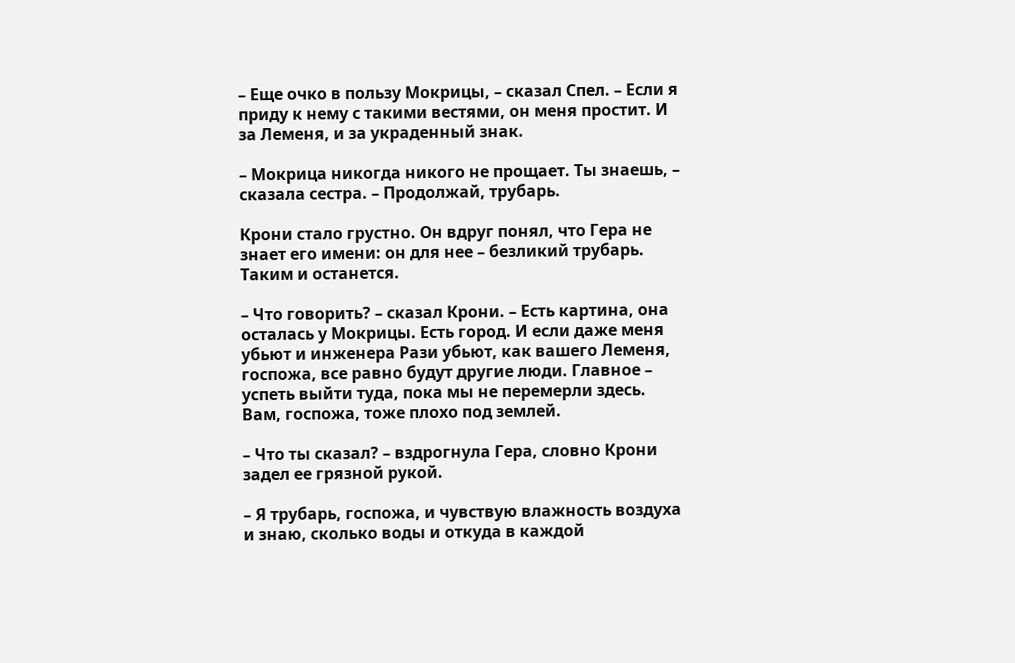– Еще очко в пользу Мокрицы, – сказал Спел. – Если я приду к нему с такими вестями, он меня простит. И за Леменя, и за украденный знак.

– Мокрица никогда никого не прощает. Ты знаешь, – сказала сестра. – Продолжай, трубарь.

Крони стало грустно. Он вдруг понял, что Гера не знает его имени: он для нее – безликий трубарь. Таким и останется.

– Что говорить? – сказал Крони. – Есть картина, она осталась у Мокрицы. Есть город. И если даже меня убьют и инженера Рази убьют, как вашего Леменя, госпожа, все равно будут другие люди. Главное – успеть выйти туда, пока мы не перемерли здесь. Вам, госпожа, тоже плохо под землей.

– Что ты сказал? – вздрогнула Гера, словно Крони задел ее грязной рукой.

– Я трубарь, госпожа, и чувствую влажность воздуха и знаю, сколько воды и откуда в каждой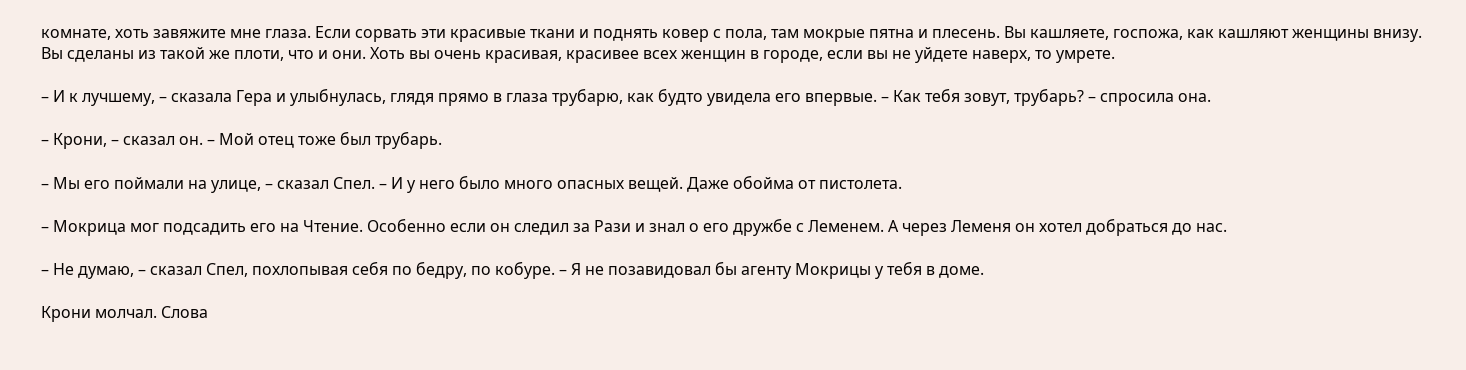комнате, хоть завяжите мне глаза. Если сорвать эти красивые ткани и поднять ковер с пола, там мокрые пятна и плесень. Вы кашляете, госпожа, как кашляют женщины внизу. Вы сделаны из такой же плоти, что и они. Хоть вы очень красивая, красивее всех женщин в городе, если вы не уйдете наверх, то умрете.

– И к лучшему, – сказала Гера и улыбнулась, глядя прямо в глаза трубарю, как будто увидела его впервые. – Как тебя зовут, трубарь? – спросила она.

– Крони, – сказал он. – Мой отец тоже был трубарь.

– Мы его поймали на улице, – сказал Спел. – И у него было много опасных вещей. Даже обойма от пистолета.

– Мокрица мог подсадить его на Чтение. Особенно если он следил за Рази и знал о его дружбе с Леменем. А через Леменя он хотел добраться до нас.

– Не думаю, – сказал Спел, похлопывая себя по бедру, по кобуре. – Я не позавидовал бы агенту Мокрицы у тебя в доме.

Крони молчал. Слова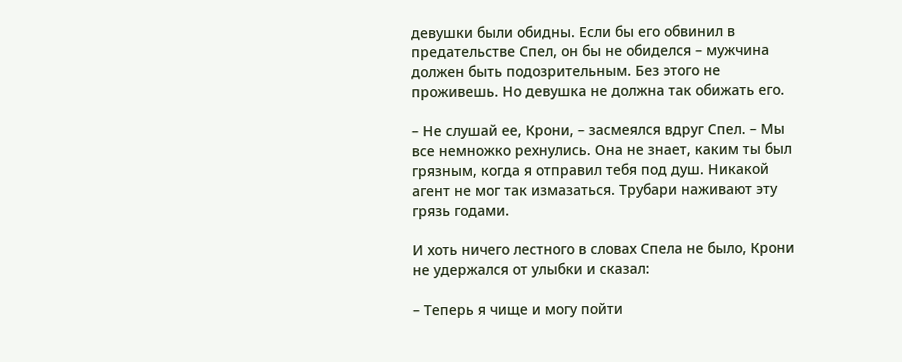девушки были обидны. Если бы его обвинил в предательстве Спел, он бы не обиделся – мужчина должен быть подозрительным. Без этого не проживешь. Но девушка не должна так обижать его.

– Не слушай ее, Крони, – засмеялся вдруг Спел. – Мы все немножко рехнулись. Она не знает, каким ты был грязным, когда я отправил тебя под душ. Никакой агент не мог так измазаться. Трубари наживают эту грязь годами.

И хоть ничего лестного в словах Спела не было, Крони не удержался от улыбки и сказал:

– Теперь я чище и могу пойти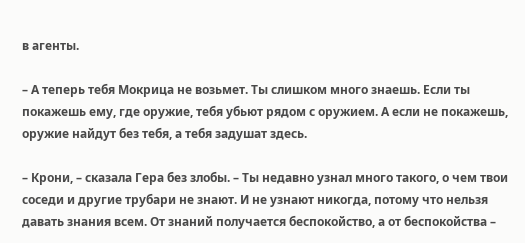в агенты.

– А теперь тебя Мокрица не возьмет. Ты слишком много знаешь. Если ты покажешь ему, где оружие, тебя убьют рядом с оружием. А если не покажешь, оружие найдут без тебя, а тебя задушат здесь.

– Крони, – сказала Гера без злобы. – Ты недавно узнал много такого, о чем твои соседи и другие трубари не знают. И не узнают никогда, потому что нельзя давать знания всем. От знаний получается беспокойство, а от беспокойства –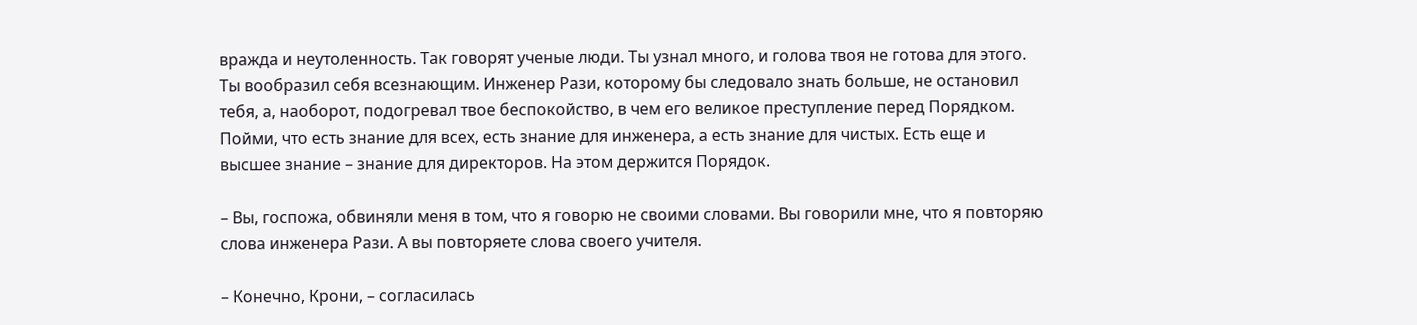вражда и неутоленность. Так говорят ученые люди. Ты узнал много, и голова твоя не готова для этого. Ты вообразил себя всезнающим. Инженер Рази, которому бы следовало знать больше, не остановил тебя, а, наоборот, подогревал твое беспокойство, в чем его великое преступление перед Порядком. Пойми, что есть знание для всех, есть знание для инженера, а есть знание для чистых. Есть еще и высшее знание – знание для директоров. На этом держится Порядок.

– Вы, госпожа, обвиняли меня в том, что я говорю не своими словами. Вы говорили мне, что я повторяю слова инженера Рази. А вы повторяете слова своего учителя.

– Конечно, Крони, – согласилась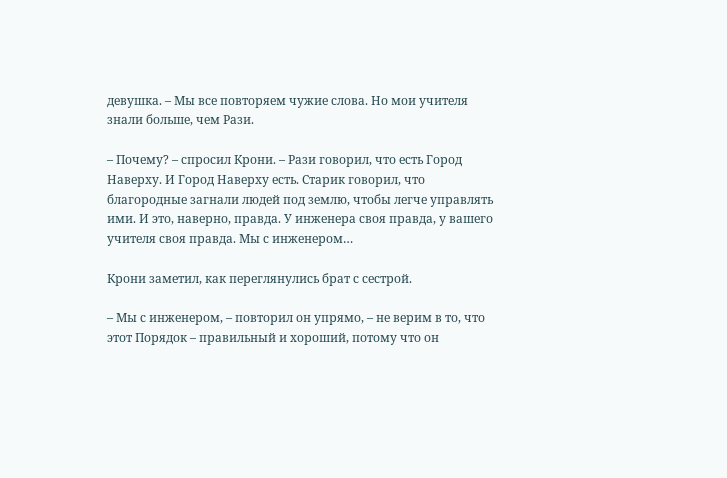девушка. – Мы все повторяем чужие слова. Но мои учителя знали больше, чем Рази.

– Почему? – спросил Крони. – Рази говорил, что есть Город Наверху. И Город Наверху есть. Старик говорил, что благородные загнали людей под землю, чтобы легче управлять ими. И это, наверно, правда. У инженера своя правда, у вашего учителя своя правда. Мы с инженером…

Крони заметил, как переглянулись брат с сестрой.

– Мы с инженером, – повторил он упрямо, – не верим в то, что этот Порядок – правильный и хороший, потому что он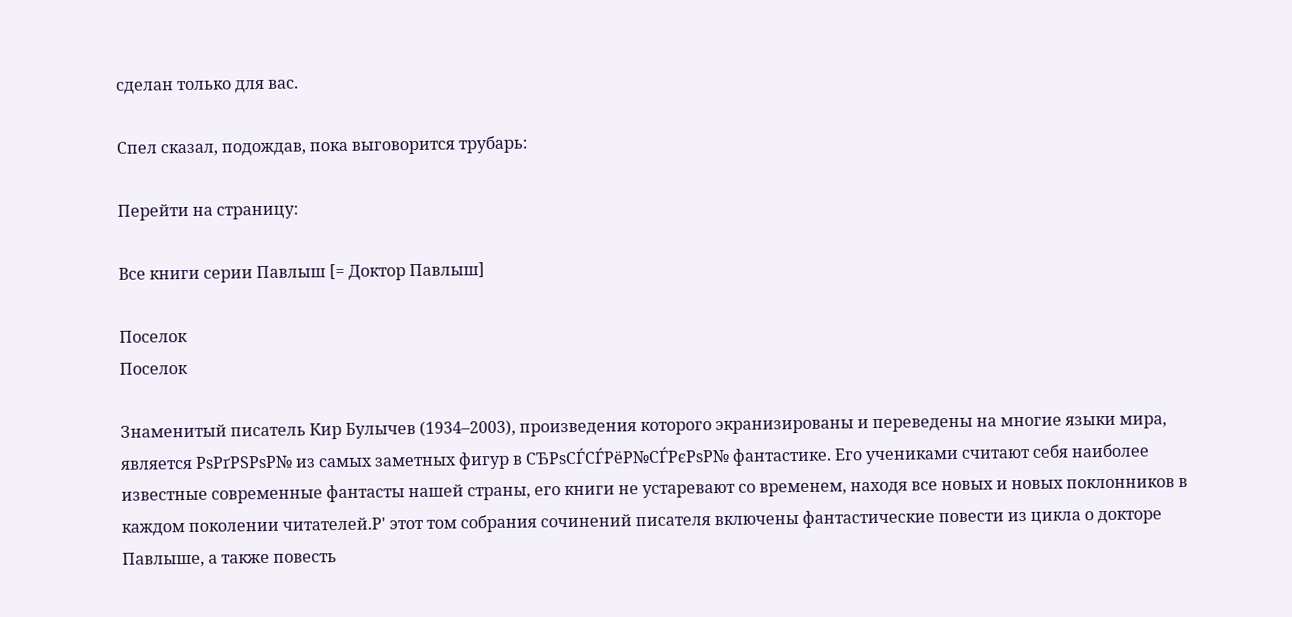сделан только для вас.

Спел сказал, подождав, пока выговорится трубарь:

Перейти на страницу:

Все книги серии Павлыш [= Доктор Павлыш]

Поселок
Поселок

Знаменитый писатель Кир Булычев (1934–2003), произведения которого экранизированы и переведены на многие языки мира, является РѕРґРЅРѕР№ из самых заметных фигур в СЂРѕСЃСЃРёР№СЃРєРѕР№ фантастике. Его учениками считают себя наиболее известные современные фантасты нашей страны, его книги не устаревают со временем, находя все новых и новых поклонников в каждом поколении читателей.Р' этот том собрания сочинений писателя включены фантастические повести из цикла о докторе Павлыше, а также повесть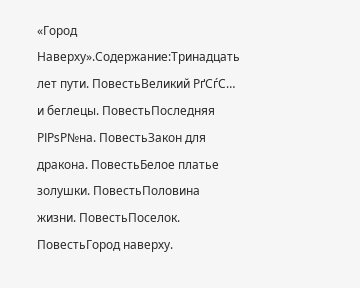«Город Наверху».Содержание:Тринадцать лет пути. ПовестьВеликий РґСѓС… и беглецы. ПовестьПоследняя РІРѕР№на. ПовестьЗакон для дракона. ПовестьБелое платье золушки. ПовестьПоловина жизни. ПовестьПоселок. ПовестьГород наверху.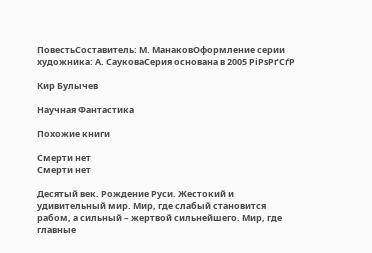ПовестьСоставитель: М. МанаковОформление серии художника: А. СауковаСерия основана в 2005 РіРѕРґСѓР

Кир Булычев

Научная Фантастика

Похожие книги

Смерти нет
Смерти нет

Десятый век. Рождение Руси. Жестокий и удивительный мир. Мир, где слабый становится рабом, а сильный – жертвой сильнейшего. Мир, где главные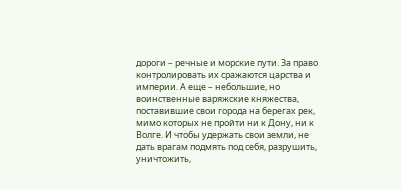дороги – речные и морские пути. За право контролировать их сражаются царства и империи. А еще – небольшие, но воинственные варяжские княжества, поставившие свои города на берегах рек, мимо которых не пройти ни к Дону, ни к Волге. И чтобы удержать свои земли, не дать врагам подмять под себя, разрушить, уничтожить,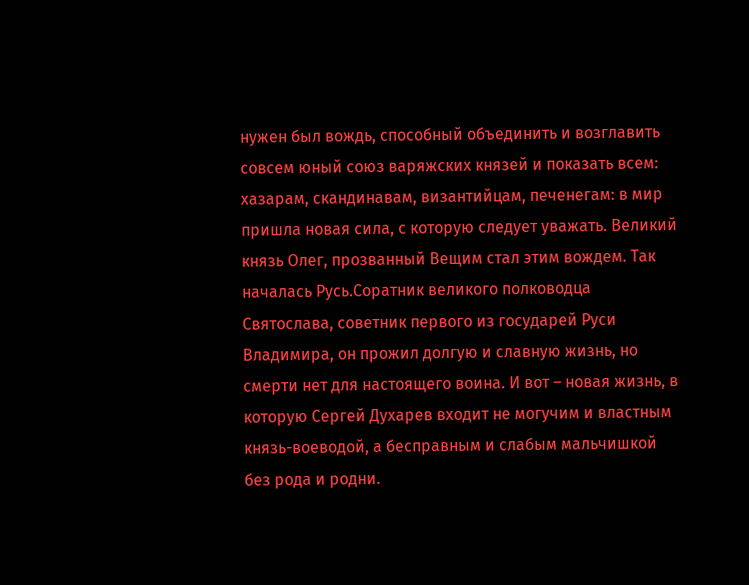нужен был вождь, способный объединить и возглавить совсем юный союз варяжских князей и показать всем: хазарам, скандинавам, византийцам, печенегам: в мир пришла новая сила, с которую следует уважать. Великий князь Олег, прозванный Вещим стал этим вождем. Так началась Русь.Соратник великого полководца Святослава, советник первого из государей Руси Владимира, он прожил долгую и славную жизнь, но смерти нет для настоящего воина. И вот – новая жизнь, в которую Сергей Духарев входит не могучим и властным князь-воеводой, а бесправным и слабым мальчишкой без рода и родни.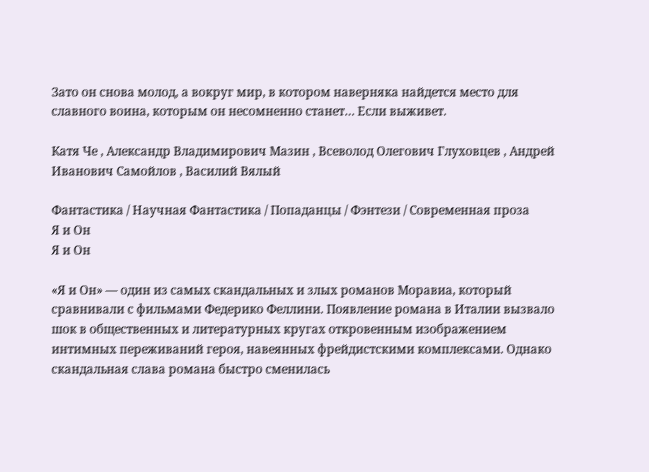Зато он снова молод, а вокруг мир, в котором наверняка найдется место для славного воина, которым он несомненно станет… Если выживет.

Катя Че , Александр Владимирович Мазин , Всеволод Олегович Глуховцев , Андрей Иванович Самойлов , Василий Вялый

Фантастика / Научная Фантастика / Попаданцы / Фэнтези / Современная проза
Я и Он
Я и Он

«Я и Он» — один из самых скандальных и злых романов Моравиа, который сравнивали с фильмами Федерико Феллини. Появление романа в Италии вызвало шок в общественных и литературных кругах откровенным изображением интимных переживаний героя, навеянных фрейдистскими комплексами. Однако скандальная слава романа быстро сменилась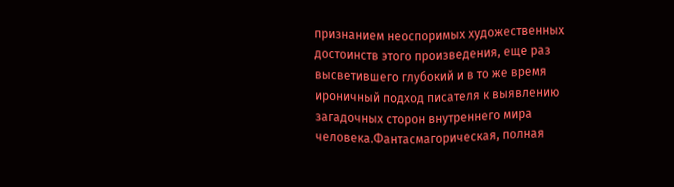признанием неоспоримых художественных достоинств этого произведения, еще раз высветившего глубокий и в то же время ироничный подход писателя к выявлению загадочных сторон внутреннего мира человека.Фантасмагорическая, полная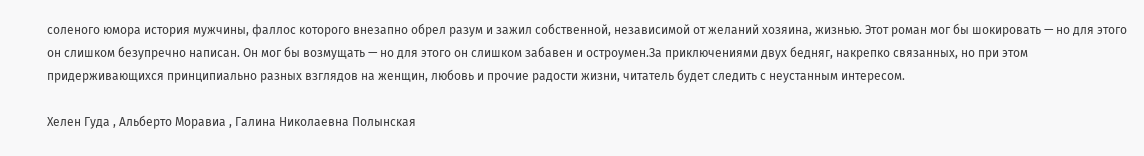соленого юмора история мужчины, фаллос которого внезапно обрел разум и зажил собственной, независимой от желаний хозяина, жизнью. Этот роман мог бы шокировать — но для этого он слишком безупречно написан. Он мог бы возмущать — но для этого он слишком забавен и остроумен.За приключениями двух бедняг, накрепко связанных, но при этом придерживающихся принципиально разных взглядов на женщин, любовь и прочие радости жизни, читатель будет следить с неустанным интересом.

Хелен Гуда , Альберто Моравиа , Галина Николаевна Полынская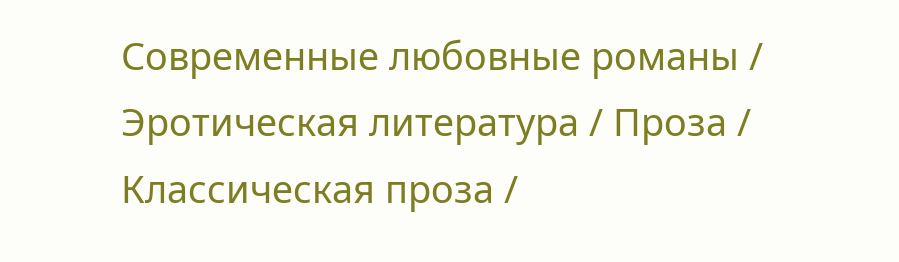Современные любовные романы / Эротическая литература / Проза / Классическая проза /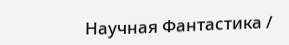Научная Фантастика /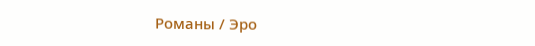Романы / Эро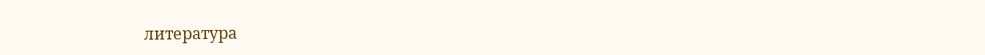литература